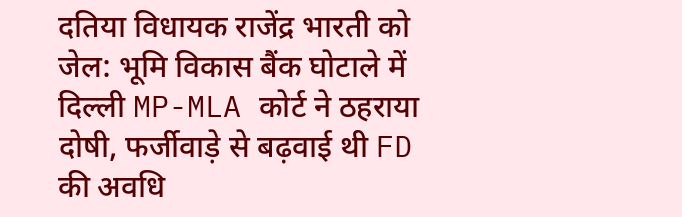दतिया विधायक राजेंद्र भारती को जेल: भूमि विकास बैंक घोटाले में दिल्ली MP-MLA कोर्ट ने ठहराया दोषी, फर्जीवाड़े से बढ़वाई थी FD की अवधि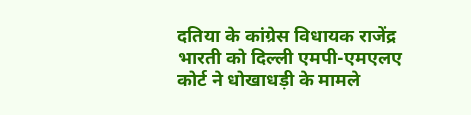दतिया के कांग्रेस विधायक राजेंद्र भारती को दिल्ली एमपी-एमएलए कोर्ट ने धोखाधड़ी के मामले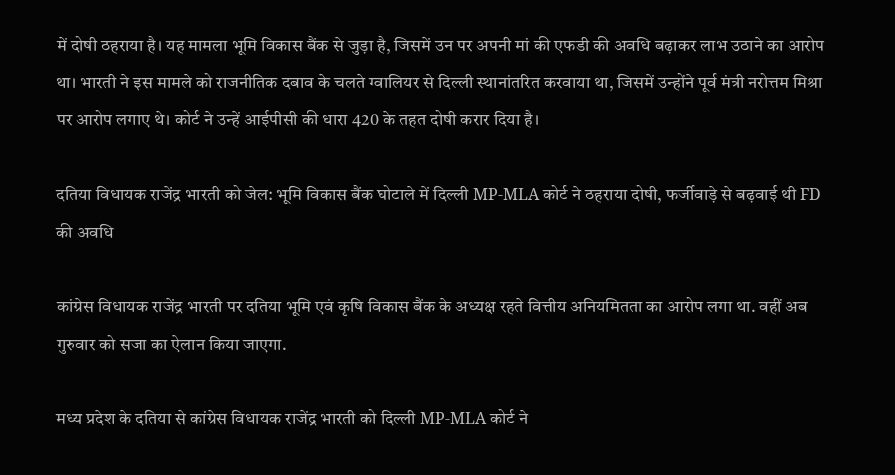में दोषी ठहराया है। यह मामला भूमि विकास बैंक से जुड़ा है, जिसमें उन पर अपनी मां की एफडी की अवधि बढ़ाकर लाभ उठाने का आरोप था। भारती ने इस मामले को राजनीतिक दबाव के चलते ग्वालियर से दिल्ली स्थानांतरित करवाया था, जिसमें उन्होंने पूर्व मंत्री नरोत्तम मिश्रा पर आरोप लगाए थे। कोर्ट ने उन्हें आईपीसी की धारा 420 के तहत दोषी करार दिया है।

दतिया विधायक राजेंद्र भारती को जेल: भूमि विकास बैंक घोटाले में दिल्ली MP-MLA कोर्ट ने ठहराया दोषी, फर्जीवाड़े से बढ़वाई थी FD की अवधि

कांग्रेस विधायक राजेंद्र भारती पर दतिया भूमि एवं कृषि विकास बैंक के अध्यक्ष रहते वित्तीय अनियमितता का आरोप लगा था. वहीं अब गुरुवार को सजा का ऐलान किया जाएगा.

मध्य प्रदेश के दतिया से कांग्रेस विधायक राजेंद्र भारती को दिल्ली MP-MLA कोर्ट ने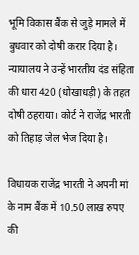भूमि विकास बैंक से जुड़े मामले में बुधवार को दोषी करार दिया है। न्यायालय ने उन्हें भारतीय दंड संहिता की धारा 420 (धोखाधड़ी) के तहत दोषी ठहराया। कोर्ट ने राजेंद्र भारती को तिहाड़ जेल भेज दिया है।

विधायक राजेंद्र भारती ने अपनी मां के नाम बैंक में 10.50 लाख रुपए की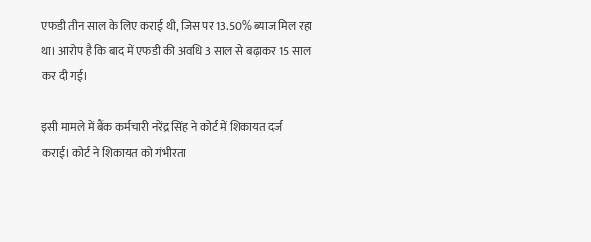एफडी तीन साल के लिए कराई थी, जिस पर 13.50% ब्याज मिल रहा था। आरोप है कि बाद में एफडी की अवधि 3 साल से बढ़ाकर 15 साल कर दी गई।

इसी मामले में बैंक कर्मचारी नरेंद्र सिंह ने कोर्ट में शिकायत दर्ज कराई। कोर्ट ने शिकायत को गंभीरता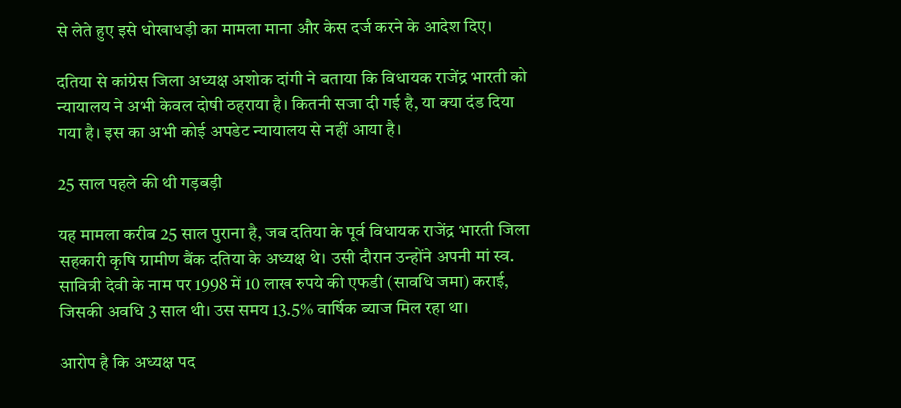से लेते हुए इसे धोखाधड़ी का मामला माना और केस दर्ज करने के आदेश दिए।

दतिया से कांग्रेस जिला अध्यक्ष अशोक दांगी ने बताया कि विधायक राजेंद्र भारती को न्यायालय ने अभी केवल दोषी ठहराया है। कितनी सजा दी गई है, या क्या दंड दिया गया है। इस का अभी कोई अपडेट न्यायालय से नहीं आया है।

25 साल पहले की थी गड़बड़ी

यह मामला करीब 25 साल पुराना है, जब दतिया के पूर्व विधायक राजेंद्र भारती जिला सहकारी कृषि ग्रामीण बैंक दतिया के अध्यक्ष थे। उसी दौरान उन्होंने अपनी मां स्व. सावित्री देवी के नाम पर 1998 में 10 लाख रुपये की एफडी (सावधि जमा) कराई, जिसकी अवधि 3 साल थी। उस समय 13.5% वार्षिक ब्याज मिल रहा था।

आरोप है कि अध्यक्ष पद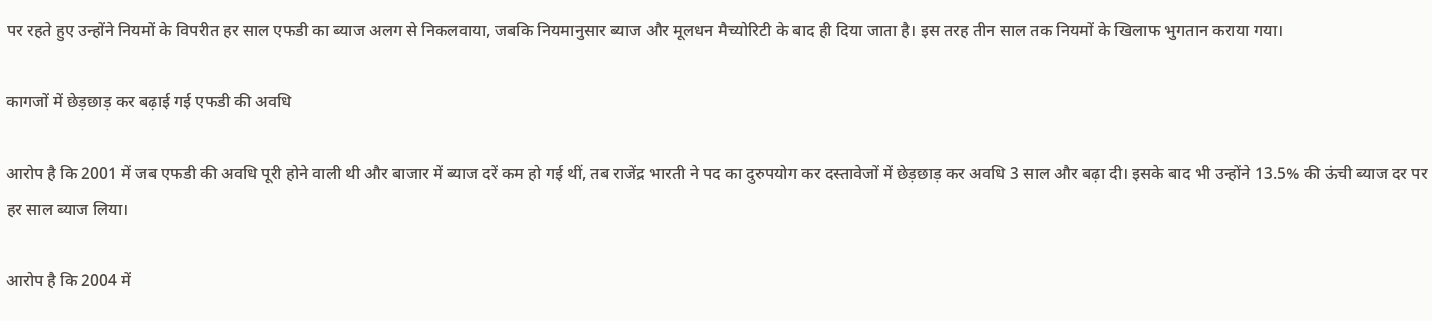पर रहते हुए उन्होंने नियमों के विपरीत हर साल एफडी का ब्याज अलग से निकलवाया, जबकि नियमानुसार ब्याज और मूलधन मैच्योरिटी के बाद ही दिया जाता है। इस तरह तीन साल तक नियमों के खिलाफ भुगतान कराया गया।

कागजों में छेड़छाड़ कर बढ़ाई गई एफडी की अवधि

आरोप है कि 2001 में जब एफडी की अवधि पूरी होने वाली थी और बाजार में ब्याज दरें कम हो गई थीं, तब राजेंद्र भारती ने पद का दुरुपयोग कर दस्तावेजों में छेड़छाड़ कर अवधि 3 साल और बढ़ा दी। इसके बाद भी उन्होंने 13.5% की ऊंची ब्याज दर पर हर साल ब्याज लिया।

आरोप है कि 2004 में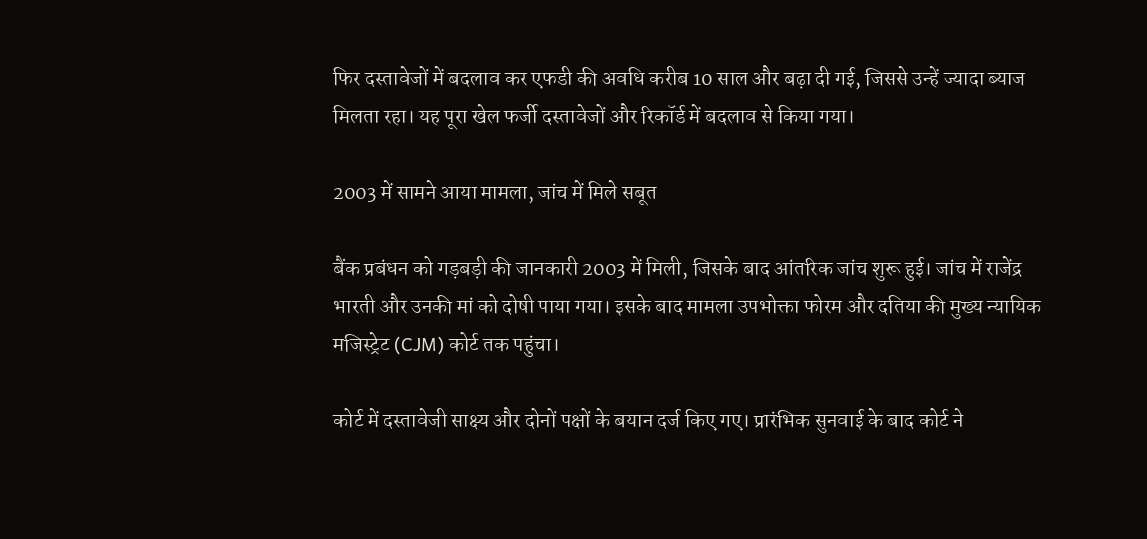फिर दस्तावेजों में बदलाव कर एफडी की अवधि करीब 10 साल और बढ़ा दी गई, जिससे उन्हें ज्यादा ब्याज मिलता रहा। यह पूरा खेल फर्जी दस्तावेजों और रिकॉर्ड में बदलाव से किया गया।

2003 में सामने आया मामला, जांच में मिले सबूत

बैंक प्रबंधन को गड़बड़ी की जानकारी 2003 में मिली, जिसके बाद आंतरिक जांच शुरू हुई। जांच में राजेंद्र भारती और उनकी मां को दोषी पाया गया। इसके बाद मामला उपभोक्ता फोरम और दतिया की मुख्य न्यायिक मजिस्ट्रेट (CJM) कोर्ट तक पहुंचा।

कोर्ट में दस्तावेजी साक्ष्य और दोनों पक्षों के बयान दर्ज किए गए। प्रारंभिक सुनवाई के बाद कोर्ट ने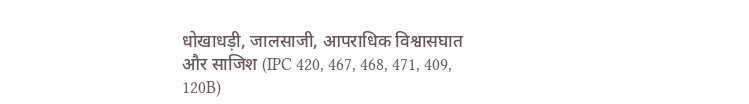धोखाधड़ी, जालसाजी, आपराधिक विश्वासघात और साजिश (IPC 420, 467, 468, 471, 409, 120B)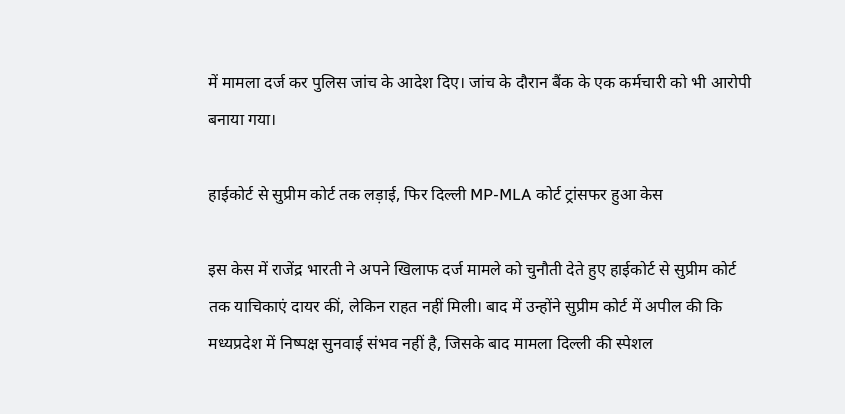में मामला दर्ज कर पुलिस जांच के आदेश दिए। जांच के दौरान बैंक के एक कर्मचारी को भी आरोपी बनाया गया।

हाईकोर्ट से सुप्रीम कोर्ट तक लड़ाई, फिर दिल्ली MP-MLA कोर्ट ट्रांसफर हुआ केस

इस केस में राजेंद्र भारती ने अपने खिलाफ दर्ज मामले को चुनौती देते हुए हाईकोर्ट से सुप्रीम कोर्ट तक याचिकाएं दायर कीं, लेकिन राहत नहीं मिली। बाद में उन्होंने सुप्रीम कोर्ट में अपील की कि मध्यप्रदेश में निष्पक्ष सुनवाई संभव नहीं है, जिसके बाद मामला दिल्ली की स्पेशल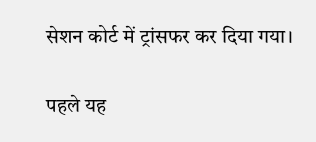सेशन कोर्ट में ट्रांसफर कर दिया गया।

पहले यह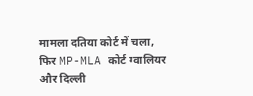मामला दतिया कोर्ट में चला, फिर MP-MLA कोर्ट ग्वालियर और दिल्ली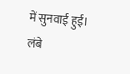में सुनवाई हुई। लंबे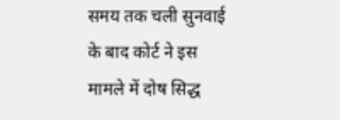समय तक चली सुनवाई के बाद कोर्ट ने इस मामले में दोष सिद्ध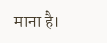माना है।